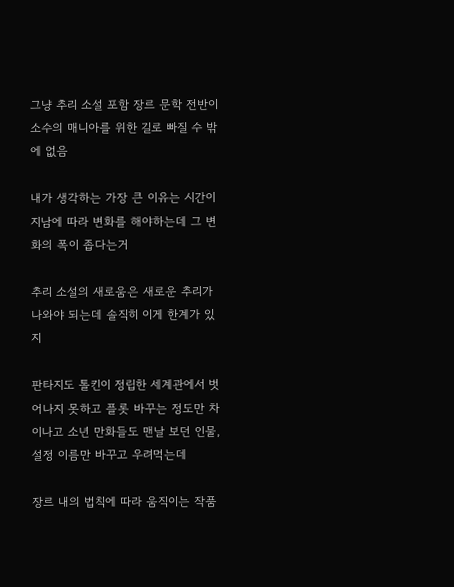그냥 추리 소설 포함 장르 문학 전반이 소수의 매니아를 위한 길로 빠질 수 밖에 없음

내가 생각하는 가장 큰 이유는 시간이 지남에 따라 변화를 해야하는데 그 변화의 폭이 좁다는거

추리 소설의 새로움은 새로운 추리가 나와야 되는데 솔직히 이게 한계가 있지

판타지도 톨킨이 정립한 세계관에서 벗어나지 못하고 플롯 바꾸는 정도만 차이나고 소년 만화들도 맨날 보던 인물, 설정 이름만 바꾸고 우려먹는데

장르 내의 법칙에 따라 움직이는 작품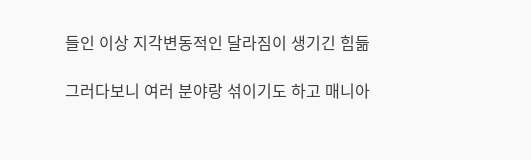들인 이상 지각변동적인 달라짐이 생기긴 힘듦

그러다보니 여러 분야랑 섞이기도 하고 매니아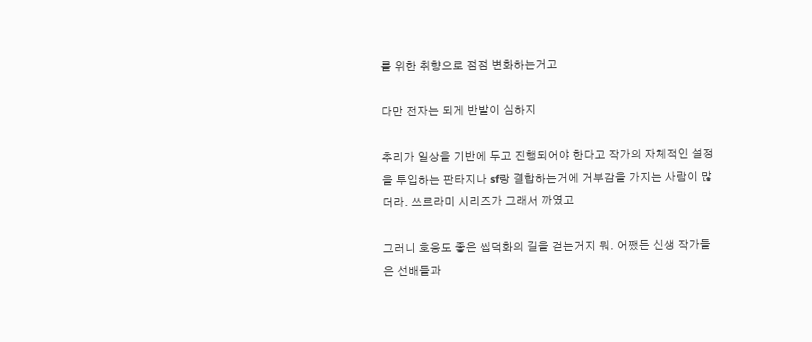를 위한 취향으로 점점 변화하는거고

다만 전자는 되게 반발이 심하지

추리가 일상을 기반에 두고 진행되어야 한다고 작가의 자체적인 설정을 투입하는 판타지나 sf랑 결합하는거에 거부감을 가지는 사람이 많더라. 쓰르라미 시리즈가 그래서 까였고

그러니 호응도 좋은 씹덕화의 길을 걷는거지 뭐. 어쨌든 신생 작가들은 선배들과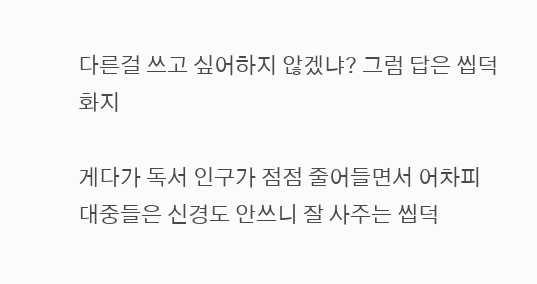다른걸 쓰고 싶어하지 않겠냐? 그럼 답은 씹덕화지

게다가 독서 인구가 점점 줄어들면서 어차피 대중들은 신경도 안쓰니 잘 사주는 씹덕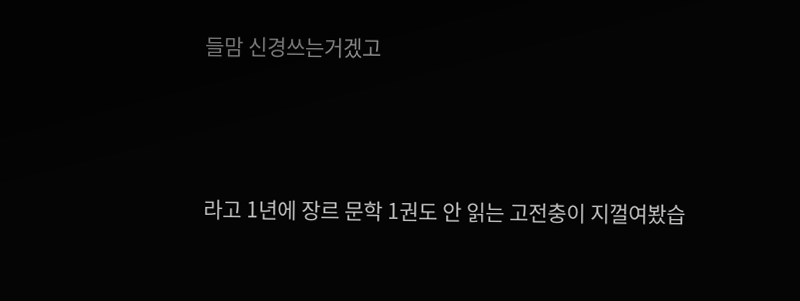들맘 신경쓰는거겠고





라고 1년에 장르 문학 1권도 안 읽는 고전충이 지껄여봤습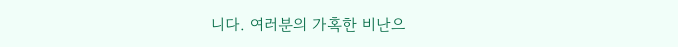니다. 여러분의 가혹한 비난으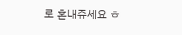로 혼내쥬세요 ㅎ